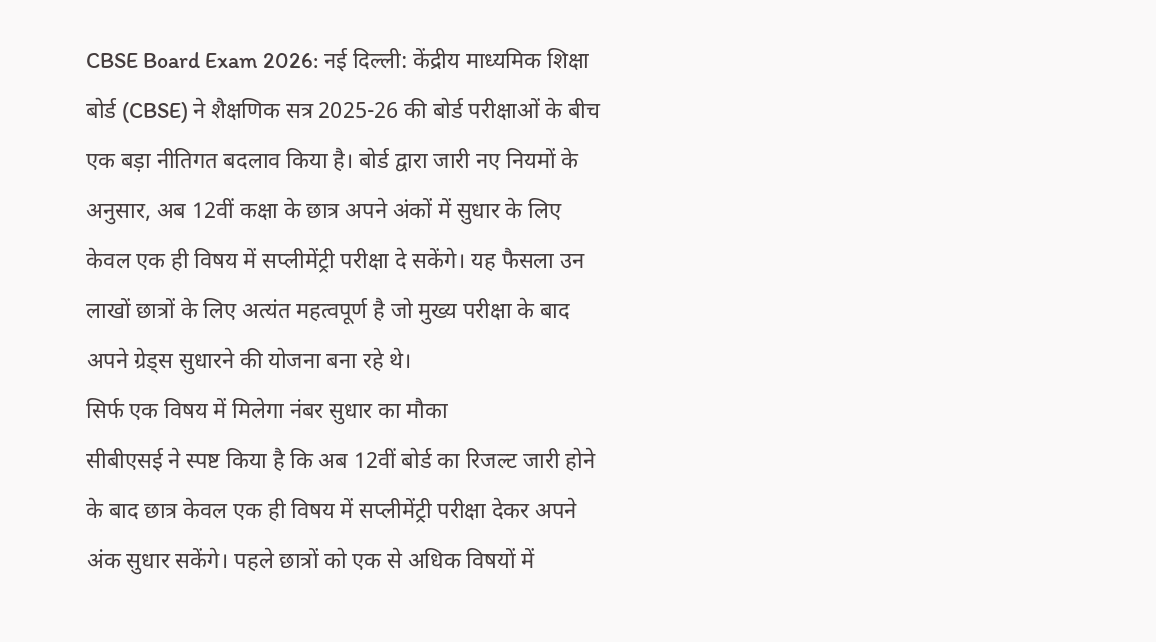CBSE Board Exam 2026: नई दिल्ली: केंद्रीय माध्यमिक शिक्षा बोर्ड (CBSE) ने शैक्षणिक सत्र 2025-26 की बोर्ड परीक्षाओं के बीच एक बड़ा नीतिगत बदलाव किया है। बोर्ड द्वारा जारी नए नियमों के अनुसार, अब 12वीं कक्षा के छात्र अपने अंकों में सुधार के लिए केवल एक ही विषय में सप्लीमेंट्री परीक्षा दे सकेंगे। यह फैसला उन लाखों छात्रों के लिए अत्यंत महत्वपूर्ण है जो मुख्य परीक्षा के बाद अपने ग्रेड्स सुधारने की योजना बना रहे थे।
सिर्फ एक विषय में मिलेगा नंबर सुधार का मौका
सीबीएसई ने स्पष्ट किया है कि अब 12वीं बोर्ड का रिजल्ट जारी होने के बाद छात्र केवल एक ही विषय में सप्लीमेंट्री परीक्षा देकर अपने अंक सुधार सकेंगे। पहले छात्रों को एक से अधिक विषयों में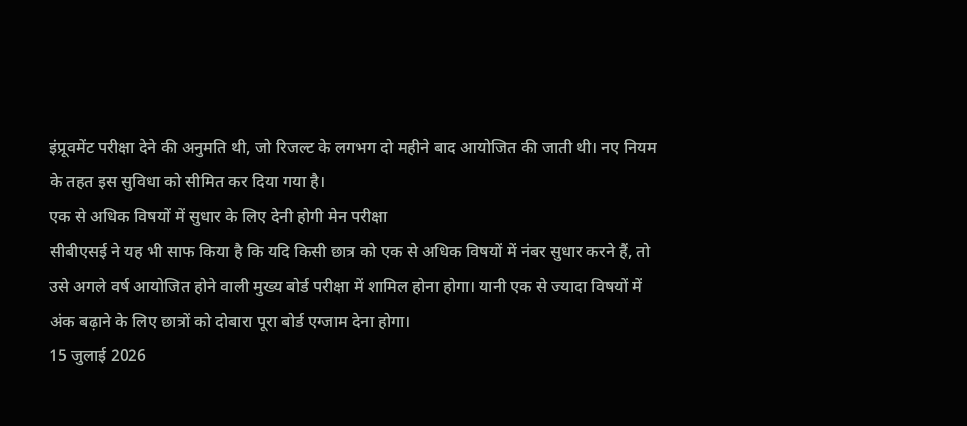इंप्रूवमेंट परीक्षा देने की अनुमति थी, जो रिजल्ट के लगभग दो महीने बाद आयोजित की जाती थी। नए नियम के तहत इस सुविधा को सीमित कर दिया गया है।
एक से अधिक विषयों में सुधार के लिए देनी होगी मेन परीक्षा
सीबीएसई ने यह भी साफ किया है कि यदि किसी छात्र को एक से अधिक विषयों में नंबर सुधार करने हैं, तो उसे अगले वर्ष आयोजित होने वाली मुख्य बोर्ड परीक्षा में शामिल होना होगा। यानी एक से ज्यादा विषयों में अंक बढ़ाने के लिए छात्रों को दोबारा पूरा बोर्ड एग्जाम देना होगा।
15 जुलाई 2026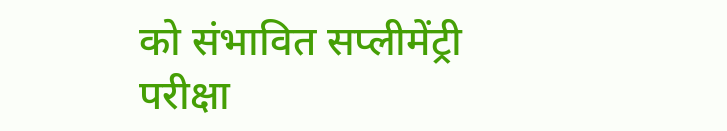को संभावित सप्लीमेंट्री परीक्षा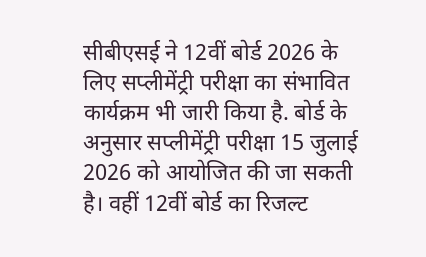सीबीएसई ने 12वीं बोर्ड 2026 के लिए सप्लीमेंट्री परीक्षा का संभावित कार्यक्रम भी जारी किया है. बोर्ड के अनुसार सप्लीमेंट्री परीक्षा 15 जुलाई 2026 को आयोजित की जा सकती है। वहीं 12वीं बोर्ड का रिजल्ट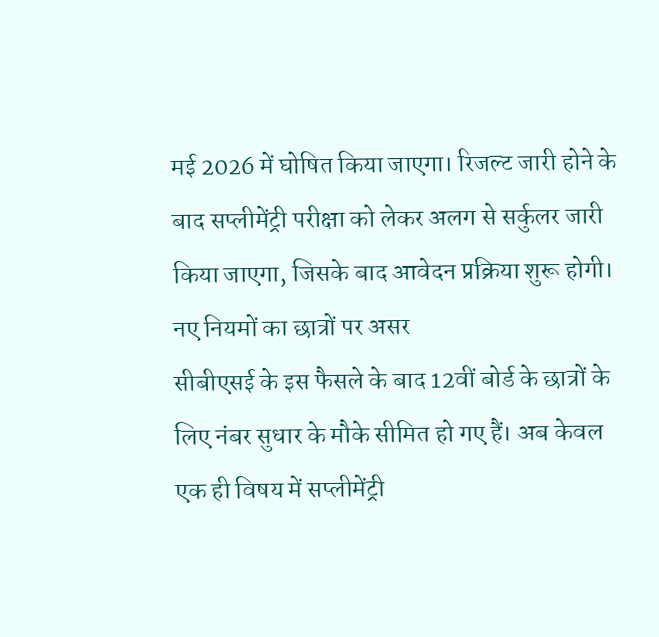मई 2026 में घोषित किया जाएगा। रिजल्ट जारी होने के बाद सप्लीमेंट्री परीक्षा को लेकर अलग से सर्कुलर जारी किया जाएगा, जिसके बाद आवेदन प्रक्रिया शुरू होगी।
नए नियमों का छात्रों पर असर
सीबीएसई के इस फैसले के बाद 12वीं बोर्ड के छात्रों के लिए नंबर सुधार के मौके सीमित हो गए हैं। अब केवल एक ही विषय में सप्लीमेंट्री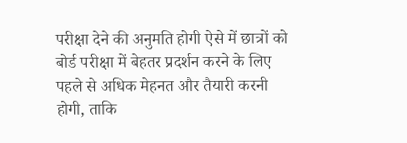परीक्षा देने की अनुमति होगी ऐसे में छात्रों को बोर्ड परीक्षा में बेहतर प्रदर्शन करने के लिए पहले से अधिक मेहनत और तैयारी करनी होगी, ताकि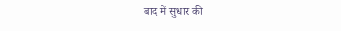बाद में सुधार की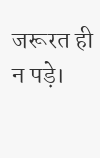जरूरत ही न पड़े।